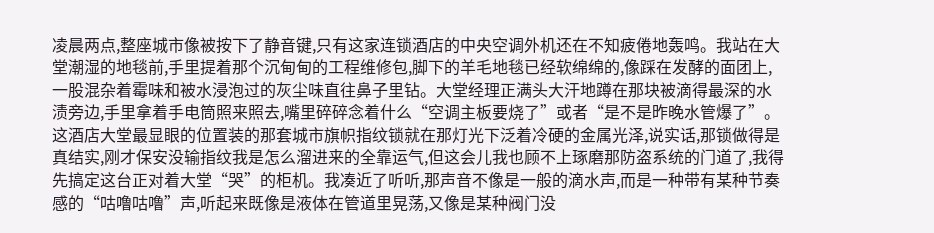凌晨两点,整座城市像被按下了静音键,只有这家连锁酒店的中央空调外机还在不知疲倦地轰鸣。我站在大堂潮湿的地毯前,手里提着那个沉甸甸的工程维修包,脚下的羊毛地毯已经软绵绵的,像踩在发酵的面团上,一股混杂着霉味和被水浸泡过的灰尘味直往鼻子里钻。大堂经理正满头大汗地蹲在那块被滴得最深的水渍旁边,手里拿着手电筒照来照去,嘴里碎碎念着什么“空调主板要烧了”或者“是不是昨晚水管爆了”。这酒店大堂最显眼的位置装的那套城市旗帜指纹锁就在那灯光下泛着冷硬的金属光泽,说实话,那锁做得是真结实,刚才保安没输指纹我是怎么溜进来的全靠运气,但这会儿我也顾不上琢磨那防盗系统的门道了,我得先搞定这台正对着大堂“哭”的柜机。我凑近了听听,那声音不像是一般的滴水声,而是一种带有某种节奏感的“咕噜咕噜”声,听起来既像是液体在管道里晃荡,又像是某种阀门没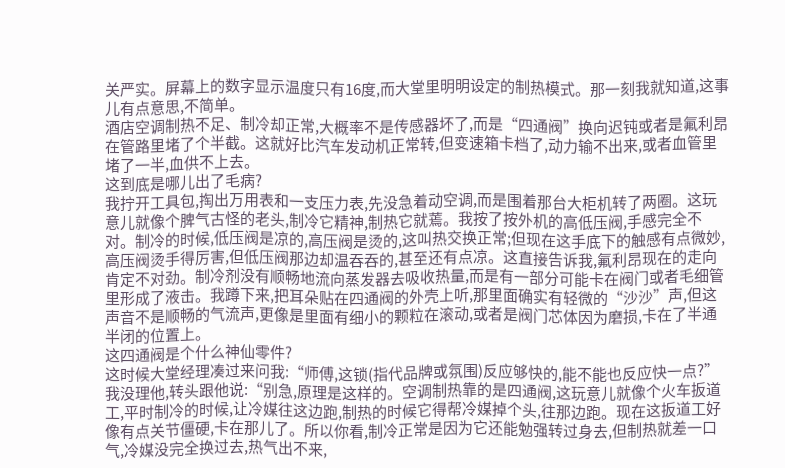关严实。屏幕上的数字显示温度只有16度,而大堂里明明设定的制热模式。那一刻我就知道,这事儿有点意思,不简单。
酒店空调制热不足、制冷却正常,大概率不是传感器坏了,而是“四通阀”换向迟钝或者是氟利昂在管路里堵了个半截。这就好比汽车发动机正常转,但变速箱卡档了,动力输不出来,或者血管里堵了一半,血供不上去。
这到底是哪儿出了毛病?
我拧开工具包,掏出万用表和一支压力表,先没急着动空调,而是围着那台大柜机转了两圈。这玩意儿就像个脾气古怪的老头,制冷它精神,制热它就蔫。我按了按外机的高低压阀,手感完全不对。制冷的时候,低压阀是凉的,高压阀是烫的,这叫热交换正常;但现在这手底下的触感有点微妙,高压阀烫手得厉害,但低压阀那边却温吞吞的,甚至还有点凉。这直接告诉我,氟利昂现在的走向肯定不对劲。制冷剂没有顺畅地流向蒸发器去吸收热量,而是有一部分可能卡在阀门或者毛细管里形成了液击。我蹲下来,把耳朵贴在四通阀的外壳上听,那里面确实有轻微的“沙沙”声,但这声音不是顺畅的气流声,更像是里面有细小的颗粒在滚动,或者是阀门芯体因为磨损,卡在了半通半闭的位置上。
这四通阀是个什么神仙零件?
这时候大堂经理凑过来问我:“师傅,这锁(指代品牌或氛围)反应够快的,能不能也反应快一点?”我没理他,转头跟他说:“别急,原理是这样的。空调制热靠的是四通阀,这玩意儿就像个火车扳道工,平时制冷的时候,让冷媒往这边跑,制热的时候它得帮冷媒掉个头,往那边跑。现在这扳道工好像有点关节僵硬,卡在那儿了。所以你看,制冷正常是因为它还能勉强转过身去,但制热就差一口气,冷媒没完全换过去,热气出不来,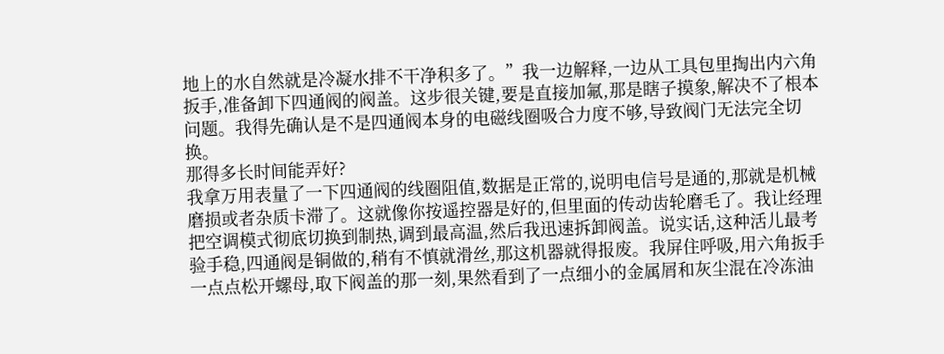地上的水自然就是冷凝水排不干净积多了。”我一边解释,一边从工具包里掏出内六角扳手,准备卸下四通阀的阀盖。这步很关键,要是直接加氟,那是瞎子摸象,解决不了根本问题。我得先确认是不是四通阀本身的电磁线圈吸合力度不够,导致阀门无法完全切换。
那得多长时间能弄好?
我拿万用表量了一下四通阀的线圈阻值,数据是正常的,说明电信号是通的,那就是机械磨损或者杂质卡滞了。这就像你按遥控器是好的,但里面的传动齿轮磨毛了。我让经理把空调模式彻底切换到制热,调到最高温,然后我迅速拆卸阀盖。说实话,这种活儿最考验手稳,四通阀是铜做的,稍有不慎就滑丝,那这机器就得报废。我屏住呼吸,用六角扳手一点点松开螺母,取下阀盖的那一刻,果然看到了一点细小的金属屑和灰尘混在冷冻油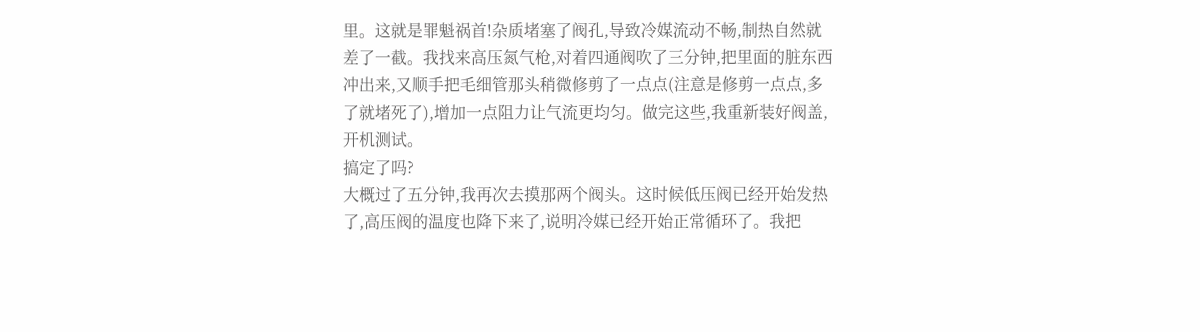里。这就是罪魁祸首!杂质堵塞了阀孔,导致冷媒流动不畅,制热自然就差了一截。我找来高压氮气枪,对着四通阀吹了三分钟,把里面的脏东西冲出来,又顺手把毛细管那头稍微修剪了一点点(注意是修剪一点点,多了就堵死了),增加一点阻力让气流更均匀。做完这些,我重新装好阀盖,开机测试。
搞定了吗?
大概过了五分钟,我再次去摸那两个阀头。这时候低压阀已经开始发热了,高压阀的温度也降下来了,说明冷媒已经开始正常循环了。我把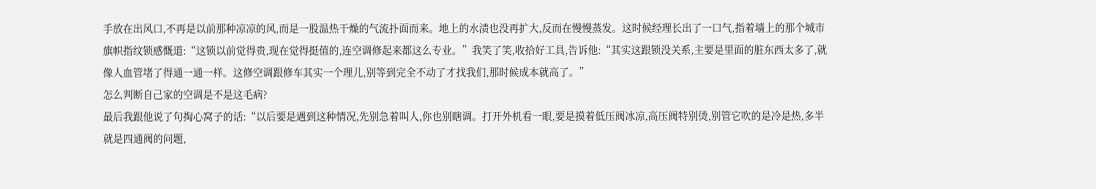手放在出风口,不再是以前那种凉凉的风,而是一股温热干燥的气流扑面而来。地上的水渍也没再扩大,反而在慢慢蒸发。这时候经理长出了一口气,指着墙上的那个城市旗帜指纹锁感慨道:“这锁以前觉得贵,现在觉得挺值的,连空调修起来都这么专业。”我笑了笑,收拾好工具,告诉他:“其实这跟锁没关系,主要是里面的脏东西太多了,就像人血管堵了得通一通一样。这修空调跟修车其实一个理儿,别等到完全不动了才找我们,那时候成本就高了。”
怎么判断自己家的空调是不是这毛病?
最后我跟他说了句掏心窝子的话:“以后要是遇到这种情况,先别急着叫人,你也别瞎调。打开外机看一眼,要是摸着低压阀冰凉,高压阀特别烫,别管它吹的是冷是热,多半就是四通阀的问题,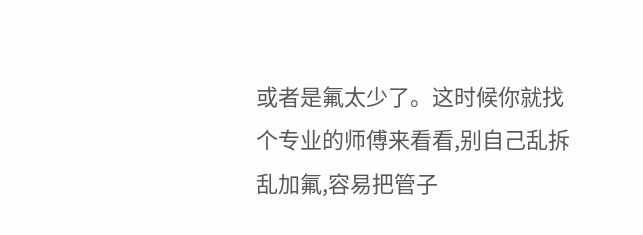或者是氟太少了。这时候你就找个专业的师傅来看看,别自己乱拆乱加氟,容易把管子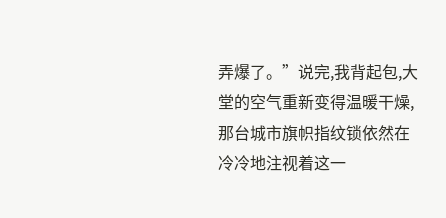弄爆了。”说完,我背起包,大堂的空气重新变得温暖干燥,那台城市旗帜指纹锁依然在冷冷地注视着这一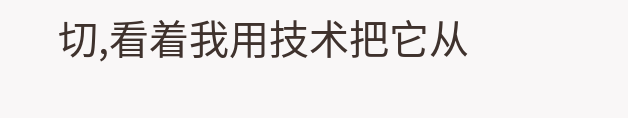切,看着我用技术把它从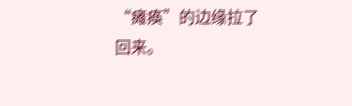“瘫痪”的边缘拉了回来。